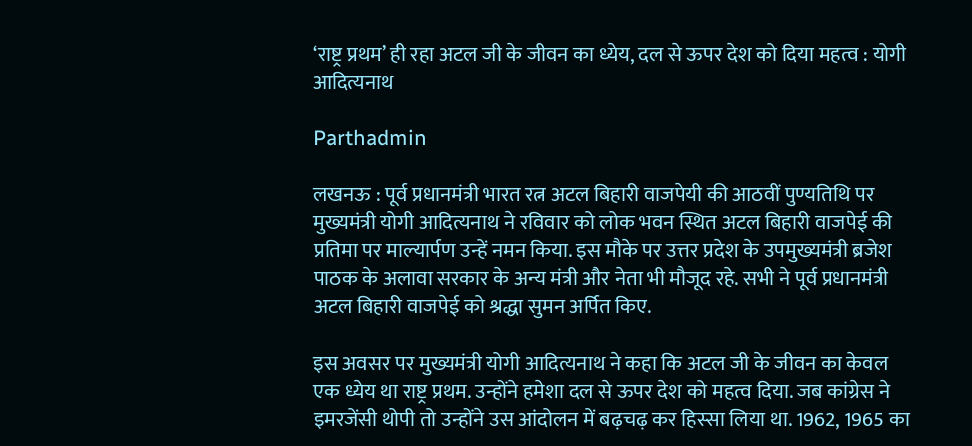‘राष्ट्र प्रथम’ ही रहा अटल जी के जीवन का ध्येय, दल से ऊपर देश को दिया महत्व : योगी आदित्यनाथ

Parthadmin

लखनऊ : पूर्व प्रधानमंत्री भारत रत्न अटल बिहारी वाजपेयी की आठवीं पुण्यतिथि पर मुख्यमंत्री योगी आदित्यनाथ ने रविवार को लोक भवन स्थित अटल बिहारी वाजपेई की प्रतिमा पर माल्यार्पण उन्हें नमन किया. इस मौके पर उत्तर प्रदेश के उपमुख्यमंत्री ब्रजेश पाठक के अलावा सरकार के अन्य मंत्री और नेता भी मौजूद रहे. सभी ने पूर्व प्रधानमंत्री अटल बिहारी वाजपेई को श्रद्धा सुमन अर्पित किए.

इस अवसर पर मुख्यमंत्री योगी आदित्यनाथ ने कहा कि अटल जी के जीवन का केवल एक ध्येय था राष्ट्र प्रथम. उन्होंने हमेशा दल से ऊपर देश को महत्व दिया. जब कांग्रेस ने इमरजेंसी थोपी तो उन्होंने उस आंदोलन में बढ़चढ़ कर हिस्सा लिया था. 1962, 1965 का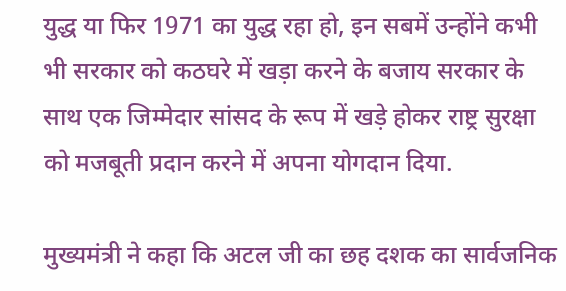युद्ध या फिर 1971 का युद्ध रहा हो, इन सबमें उन्होंने कभी भी सरकार को कठघरे में खड़ा करने के बजाय सरकार के साथ एक जिम्मेदार सांसद के रूप में खड़े होकर राष्ट्र सुरक्षा को मजबूती प्रदान करने में अपना योगदान दिया.

मुख्यमंत्री ने कहा कि अटल जी का छह दशक का सार्वजनिक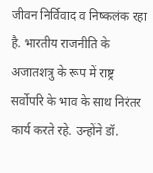जीवन निर्विवाद व निष्कलंक रहा है. भारतीय राजनीति के अजातशत्रु के रूप में राष्ट्र सर्वोपरि के भाव के साथ निरंतर कार्य करते रहे. उन्होंने डॉ.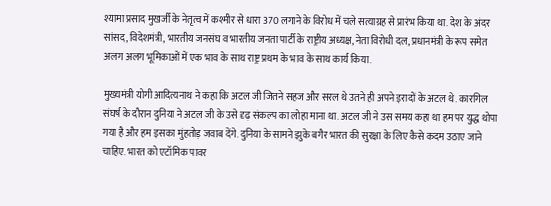श्यामा प्रसाद मुखर्जी के नेतृत्व में कश्मीर से धारा 370 लगाने के विरोध में चले सत्याग्रह से प्रारंभ किया था. देश के अंदर सांसद, विदेशमंत्री, भारतीय जनसंघ व भारतीय जनता पार्टी के राष्ट्रीय अध्यक्ष, नेता विरोधी दल, प्रधानमंत्री के रूप समेत अलग अलग भूमिकाओं में एक भाव के साथ राष्ट्र प्रथम के भाव के साथ कार्य किया.

मुख्यमंत्री योगी आदित्यनाथ ने कहा कि अटल जी जितने सहज और सरल थे उतने ही अपने इरादों के अटल थे. कारगिल संघर्ष के दौरान दुनिया ने अटल जी के उसे दृढ़ संकल्प का लोहा माना था. अटल जी ने उस समय कहा था हम पर युद्ध थोपा गया है और हम इसका मुंहतोड़ जवाब देंगे. दुनिया के सामने झुके बगैर भारत की सुरक्षा के लिए कैसे कदम उठाए जाने चाहिए. भारत को एटॉमिक पावर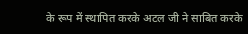के रूप में स्थापित करके अटल जी ने साबित करके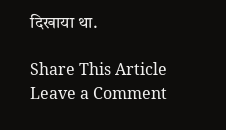दिखाया था.

Share This Article
Leave a Comment